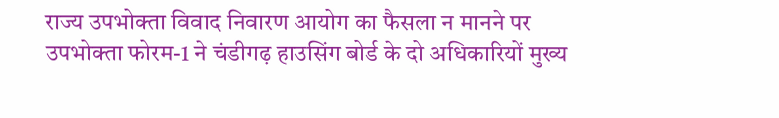राज्य उपभोक्ता विवाद निवारण आयोग का फैसला न मानने पर उपभोक्ता फोरम-1 ने चंडीगढ़ हाउसिंग बोर्ड के दो अधिकारियों मुख्य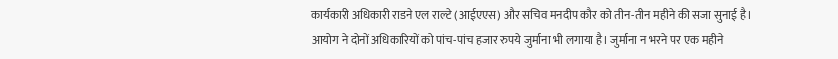कार्यकारी अधिकारी राडने एल राल्टे (आईएएस) और सचिव मनदीप कौर को तीन-तीन महीने की सजा सुनाई है।
आयोग ने दोनों अधिकारियों को पांच-पांच हजार रुपये जुर्माना भी लगाया है। जुर्माना न भरने पर एक महीने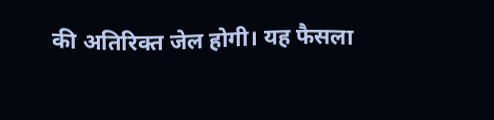की अतिरिक्त जेल होगी। यह फैसला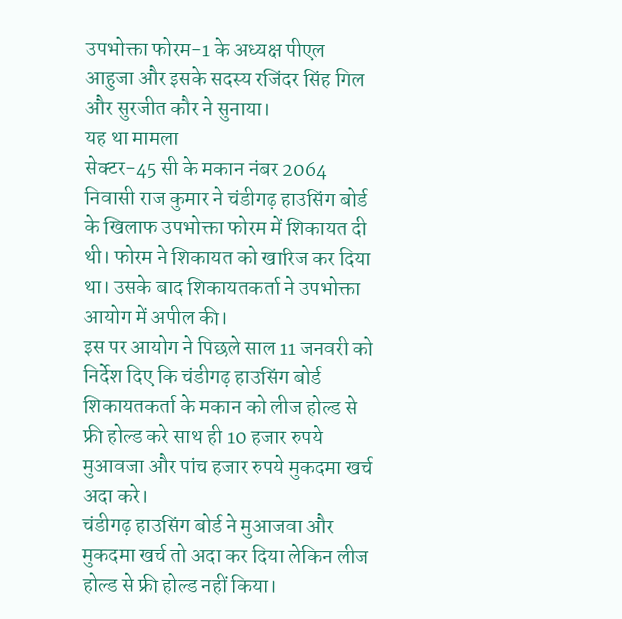उपभोक्ता फोरम-1 के अध्यक्ष पीएल आहुजा और इसके सदस्य रजिंदर सिंह गिल और सुरजीत कौर ने सुनाया।
यह था मामला
सेक्टर-45 सी के मकान नंबर 2064 निवासी राज कुमार ने चंडीगढ़ हाउसिंग बोर्ड के खिलाफ उपभोक्ता फोरम में शिकायत दी थी। फोरम ने शिकायत को खारिज कर दिया था। उसके बाद शिकायतकर्ता ने उपभोक्ता आयोग में अपील की।
इस पर आयोग ने पिछले साल 11 जनवरी को निर्देश दिए कि चंडीगढ़ हाउसिंग बोर्ड शिकायतकर्ता के मकान को लीज होल्ड से फ्री होल्ड करे साथ ही 10 हजार रुपये मुआवजा और पांच हजार रुपये मुकदमा खर्च अदा करे।
चंडीगढ़ हाउसिंग बोर्ड ने मुआजवा और मुकदमा खर्च तो अदा कर दिया लेकिन लीज होल्ड से फ्री होल्ड नहीं किया।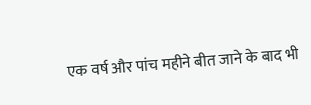एक वर्ष और पांच महीने बीत जाने के बाद भी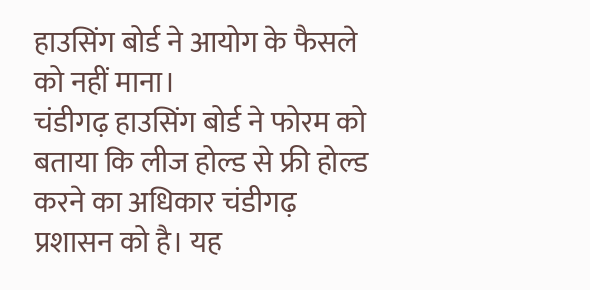हाउसिंग बोर्ड ने आयोग के फैसले को नहीं माना।
चंडीगढ़ हाउसिंग बोर्ड ने फोरम को बताया कि लीज होल्ड से फ्री होल्ड करने का अधिकार चंडीगढ़ प्रशासन को है। यह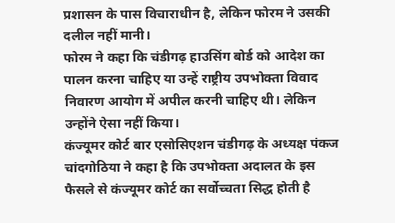प्रशासन के पास विचाराधीन है, लेकिन फोरम ने उसकी दलील नहीं मानी।
फोरम ने कहा कि चंडीगढ़ हाउसिंग बोर्ड को आदेश का पालन करना चाहिए या उन्हें राष्ट्रीय उपभोक्ता विवाद निवारण आयोग में अपील करनी चाहिए थी। लेकिन उन्होंने ऐसा नहीं किया।
कंज्यूमर कोर्ट बार एसोसिएशन चंडीगढ़ के अध्यक्ष पंकज चांदगोठिया ने कहा है कि उपभोक्ता अदालत के इस फैसले से कंज्यूमर कोर्ट का सर्वोच्चता सिद्ध होती है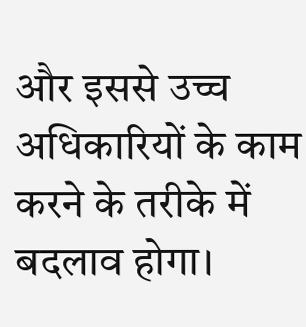और इससे उच्च अधिकारियों के काम करने के तरीके में बदलाव होगा।